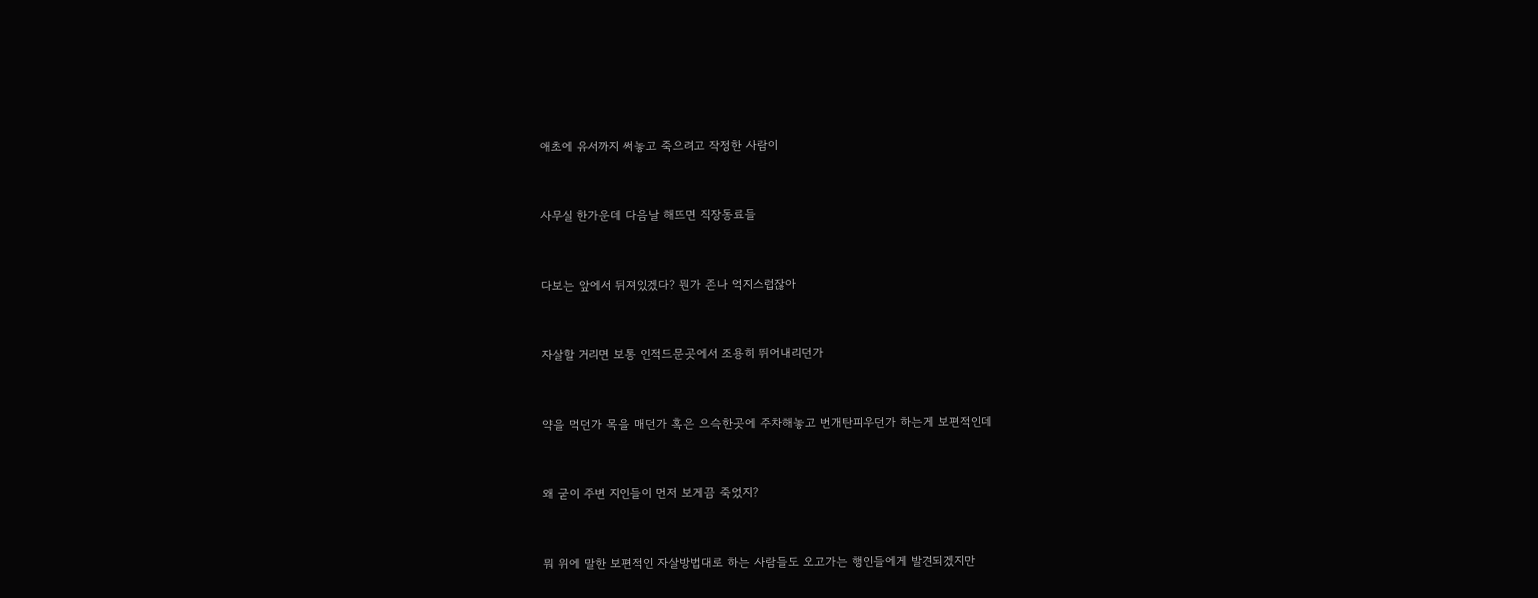애초에 유서까지 써놓고 죽으려고 작정한 사람이



사무실 한가운데 다음날 해뜨면 직장동료들



다보는 앞에서 뒤져있겠다? 뭔가 존나 억지스럽잖아



자살할 거리면 보통 인적드문곳에서 조용히 뛰어내리던가



약을 먹던가 목을 매던가 혹은 으슥한곳에 주차해놓고 번개탄피우던가 하는게 보편적인데



왜 굳이 주변 지인들이 먼저 보게끔 죽었지?



뭐 위에 말한 보편적인 자살방법대로 하는 사람들도 오고가는 행인들에게 발견되겠지만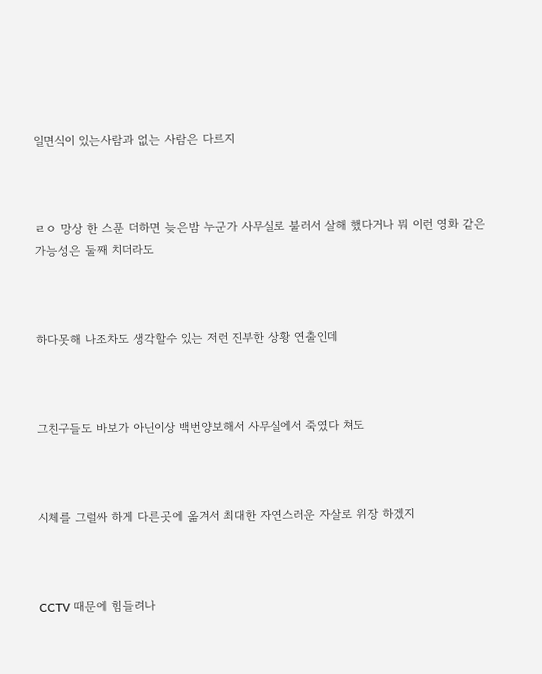일면식이 있는사람과 없는 사람은 다르지



ㄹㅇ 망상 한 스푼 더하면 늦은밤 누군가 사무실로 불러서 살해 했다거나 뭐 이런 영화 같은 가능성은 둘째 치더라도



하다못해 나조차도 생각할수 있는 저런 진부한 상황 연출인데



그친구들도 바보가 아닌이상 백번양보해서 사무실에서 죽였다 쳐도



시체를 그럴싸 하게 다른곳에 옮겨서 최대한 자연스러운 자살로 위장 하겠지



CCTV 때문에 힘들려나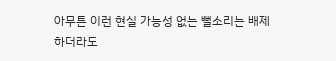아무튼 이런 현실 가능성 없는 뻘소리는 배제 하더라도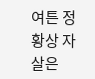여튼 정황상 자살은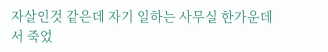자살인것 같은데 자기 일하는 사무실 한가운데서 죽었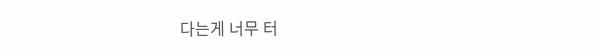다는게 너무 터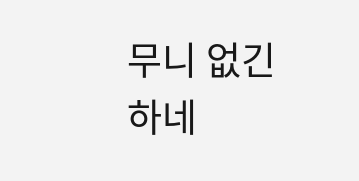무니 없긴 하네